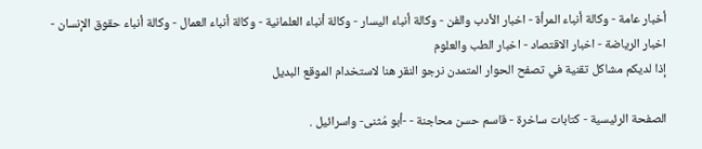أخبار عامة - وكالة أنباء المرأة - اخبار الأدب والفن - وكالة أنباء اليسار - وكالة أنباء العلمانية - وكالة أنباء العمال - وكالة أنباء حقوق الإنسان - اخبار الرياضة - اخبار الاقتصاد - اخبار الطب والعلوم
إذا لديكم مشاكل تقنية في تصفح الحوار المتمدن نرجو النقر هنا لاستخدام الموقع البديل

الصفحة الرئيسية - كتابات ساخرة - قاسم حسن محاجنة - -أبو مُثنى- واسرائيل .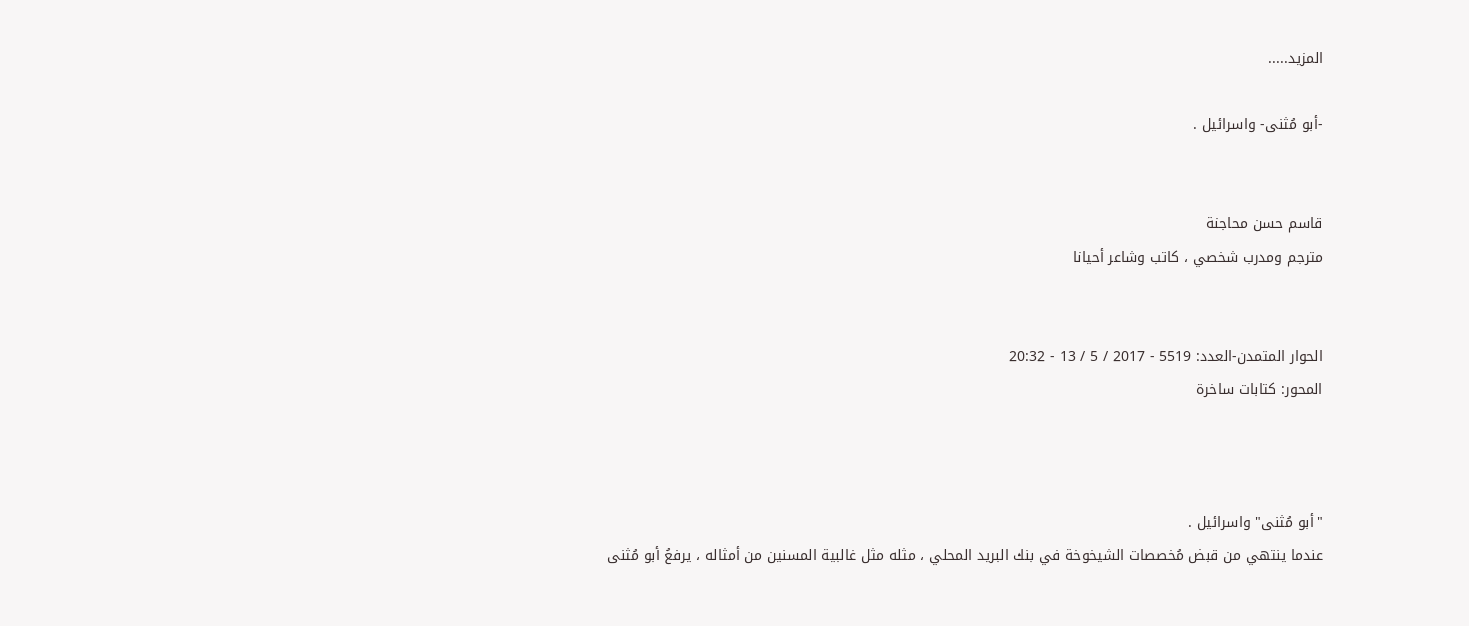المزيد.....

-أبو مُثنى- واسرائيل .


قاسم حسن محاجنة
مترجم ومدرب شخصي ، كاتب وشاعر أحيانا


الحوار المتمدن-العدد: 5519 - 2017 / 5 / 13 - 20:32
المحور: كتابات ساخرة



"أبو مُثنى" واسرائيل .
عندما ينتهي من قبض مُخصصات الشيخوخة في بنك البريد المحلي ، مثله مثل غالبية المسنين من أمثاله ، يرفعُ أبو مُثنى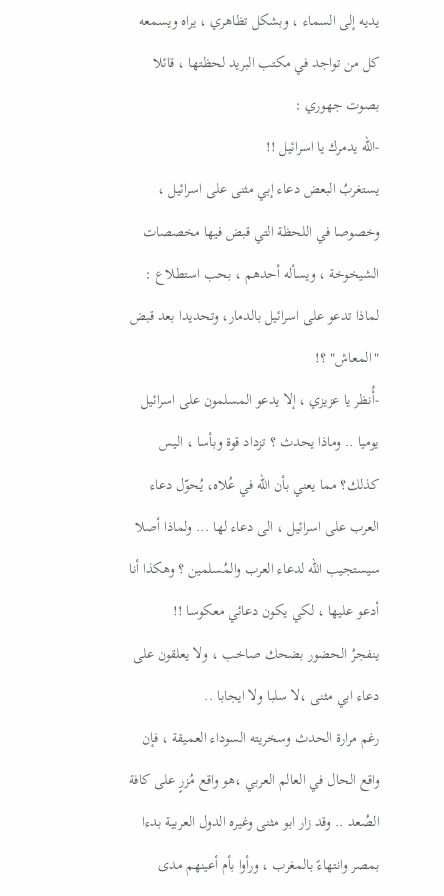يديه إلى السماء ، وبشكل تظاهري ، يراه ويسمعه كل من تواجد في مكتب البريد لحظتها ، قائلا بصوت جهوري :
-الله يدمرك يا اسرائيل !!
يستغربُ البعض دعاء إبي مثنى على اسرائيل ، وخصوصا في اللحظة التي قبض فيها مخصصات الشيخوخة ، ويسأله أحدهم ، بحب استطلاع : لماذا تدعو على اسرائيل بالدمار، وتحديدا بعد قبض "المعاش" ؟!
-أُنظر يا عزيزي ، إلا يدعو المسلمون على اسرائيل يوميا .. وماذا يحدث ؟ تزداد قوة وبأسا ، اليس كذلك؟ مما يعني بأن الله في عُلاه، يُحوّل دعاء العرب على اسرائيل ، الى دعاء لها ... ولماذا أصلا سيستجيب الله لدعاء العرب والمُسلمين ؟ وهكذا أنا أدعو عليها ، لكي يكون دعائي معكوسا !!
ينفجرُ الحضور بضحك صاخب ، ولا يعلقون على دعاء ابي مثنى ،لا سلبا ولا ايجابا ..
رغم مرارة الحدث وسخريته السوداء العميقة ، فإن واقع الحال في العالم العربي ،هو واقع مُزرٍ على كافة الصُعد .. وقد زار ابو مثنى وغيره الدول العربية بدءا بمصر وانتهاءً بالمغرب ، ورأوا بأم أعينهم مدى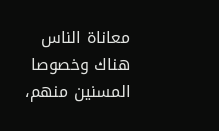معاناة الناس هناك وخصوصا المسنين منهم،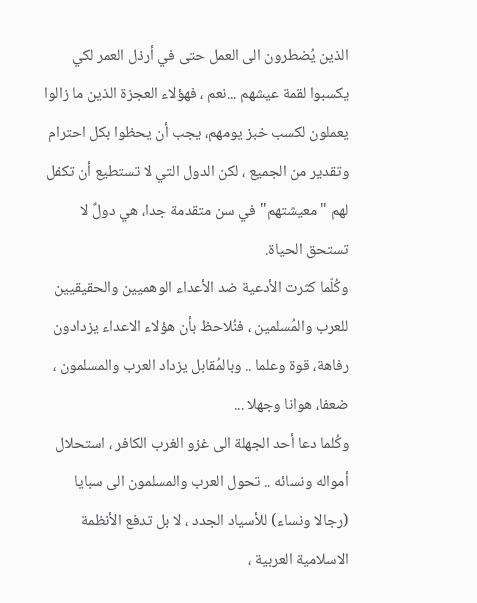الذين يُضطرون الى العمل حتى في أرذل العمر لكي يكسبوا لقمة عيشهم ...نعم ، فهؤلاء العجزة الذين ما زالوا يعملون لكسب خبز يومهم، يجب أن يحظوا بكل احترام وتقدير من الجميع ، لكن الدول التي لا تستطيع أن تكفل لهم "معيشتهم" في سن متقدمة جدا، هي دولٌ لا تستحق الحياة.
وكُلّما كثرت الأدعية ضد الأعداء الوهميين والحقيقيين للعرب والمُسلمين ، فنُلاحظ بأن هؤلاء الاعداء يزدادون رفاهة، قوة وعلما .. وبالمُقابل يزداد العرب والمسلمون ، ضعفا، هوانا وجهلا ...
وكُلما دعا أحد الجهلة الى غزو الغرب الكافر ، استحلال أمواله ونسائه .. تحول العرب والمسلمون الى سبايا (رجالا ونساء) للأسياد الجدد ، لا بل تدفع الأنظمة الاسلامية العربية ،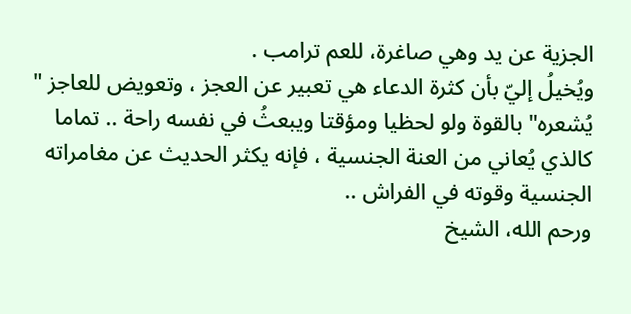الجزية عن يد وهي صاغرة، للعم ترامب .
ويُخيلُ إليّ بأن كثرة الدعاء هي تعبير عن العجز ، وتعويض للعاجز " يُشعره" بالقوة ولو لحظيا ومؤقتا ويبعثُ في نفسه راحة .. تماما كالذي يُعاني من العنة الجنسية ، فإنه يكثر الحديث عن مغامراته الجنسية وقوته في الفراش ..
ورحم الله، الشيخ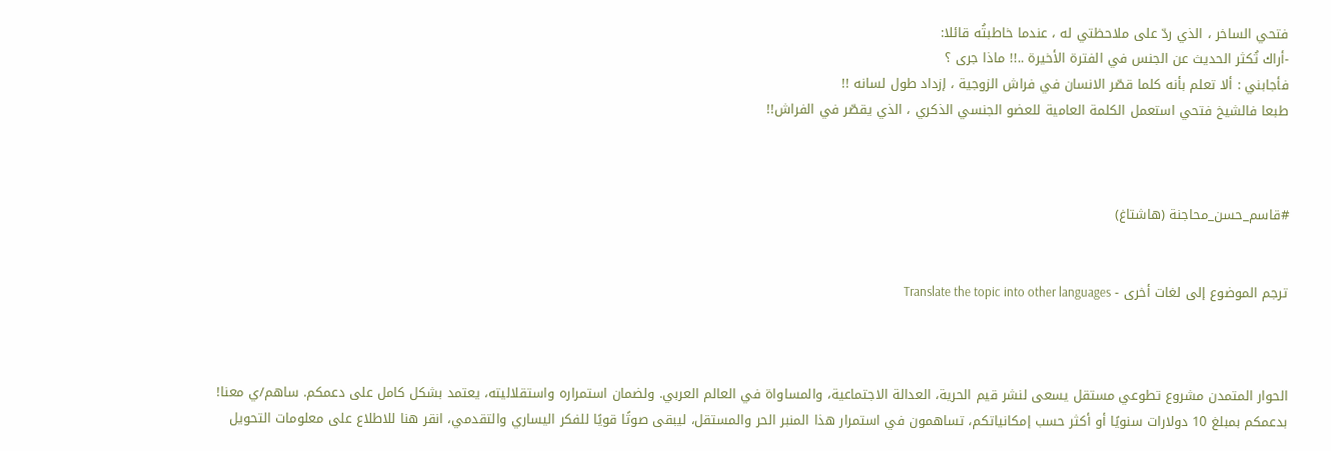فتحي الساخر ، الذي ردّ على ملاحظتي له ، عندما خاطبتُه قائلا:
-أراك تُكثر الحديث عن الجنس في الفترة الأخيرة ..!! ماذا جرى ؟
فأجابني : ألا تعلم بأنه كلما قصّر الانسان في فراش الزوجية ، إزداد طول لسانه !!
طبعا فالشيخ فتحي استعمل الكلمة العامية للعضو الجنسي الذكري ، الذي يقصّر في الفراش!!



#قاسم_حسن_محاجنة (هاشتاغ)


ترجم الموضوع إلى لغات أخرى - Translate the topic into other languages



الحوار المتمدن مشروع تطوعي مستقل يسعى لنشر قيم الحرية، العدالة الاجتماعية، والمساواة في العالم العربي. ولضمان استمراره واستقلاليته، يعتمد بشكل كامل على دعمكم. ساهم/ي معنا! بدعمكم بمبلغ 10 دولارات سنويًا أو أكثر حسب إمكانياتكم، تساهمون في استمرار هذا المنبر الحر والمستقل، ليبقى صوتًا قويًا للفكر اليساري والتقدمي، انقر هنا للاطلاع على معلومات التحويل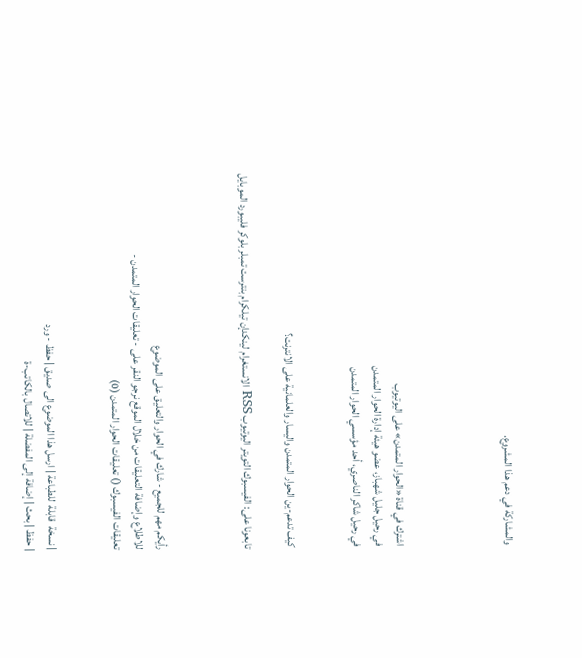والمشاركة في دعم هذا المشروع.




اشترك في قناة «الحوار المتمدن» على اليوتيوب
في رحيل جليل شهباز، عضو هيئة إدارة الحوار المتمدن
في رحيل شاكر الناصري، أحد مؤسسي الحوار المتمدن


كيف تدعم-ين الحوار المتمدن واليسار والعلمانية على الانترنت؟

تابعونا على: الفيسبوك التويتر اليوتيوب RSS الانستغرام لينكدإن تيلكرام بنترست تمبلر بلوكر فليبورد الموبايل



رأيكم مهم للجميع - شارك في الحوار والتعليق على الموضوع
للاطلاع وإضافة التعليقات من خلال الموقع نرجو النقر على - تعليقات الحوار المتمدن -
تعليقات الفيسبوك () تعليقات الحوار المتمدن (0)


| نسخة  قابلة  للطباعة | ارسل هذا الموضوع الى صديق | حفظ - ورد
| حفظ | بحث | إضافة إلى المفضلة | للاتصال بالكاتب-ة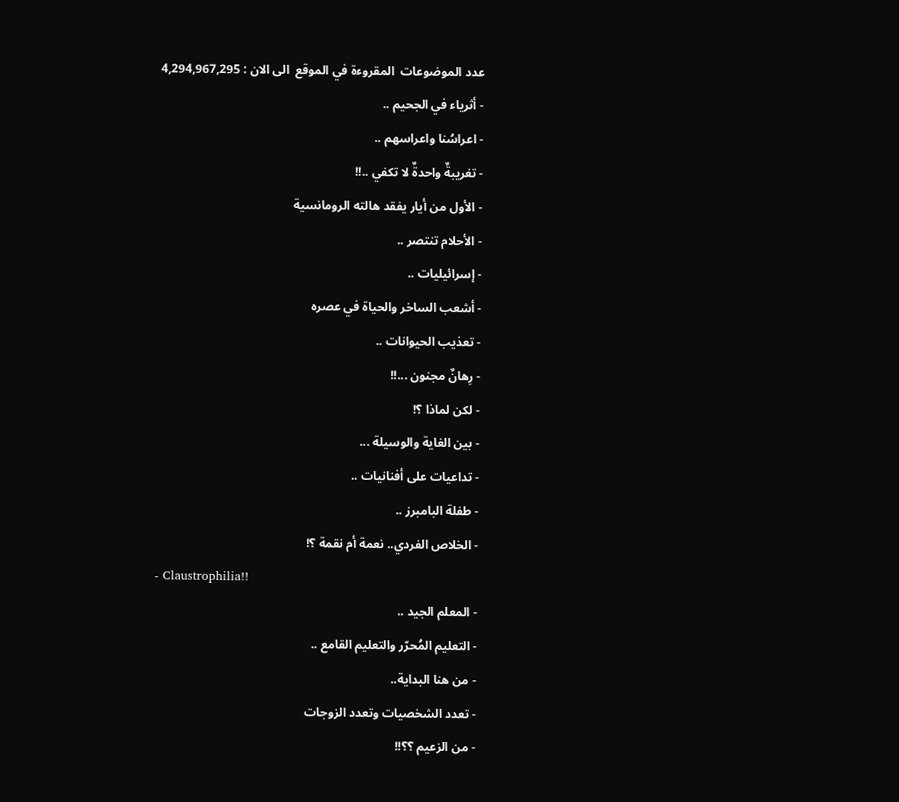عدد الموضوعات  المقروءة في الموقع  الى الان : 4,294,967,295
- أثرياء في الجحيم ..
- اعراسُنا واعراسهم ..
- تغريبةٌ واحدةٌ لا تكفي ..!!
- الأول من أيار يفقد هالته الرومانسية
- الأحلام تنتصر ..
- إسرائيليات ..
- أشعب الساخر والحياة في عصره
- تعذيب الحيوانات ..
- رِهانٌ مجنون ...!!
- لكن لماذا ؟!
- بين الغاية والوسيلة ...
- تداعيات على أفنانيات ..
- طفلة البامبرز ..
- الخلاص الفردي.. نعمة أم نقمة ؟!
- Claustrophilia!!
- المعلم الجيد ..
- التعليم المُحرّر والتعليم القامع ..
- من هنا البداية..
- تعدد الشخصيات وتعدد الزوجات
- من الزعيم ؟؟!!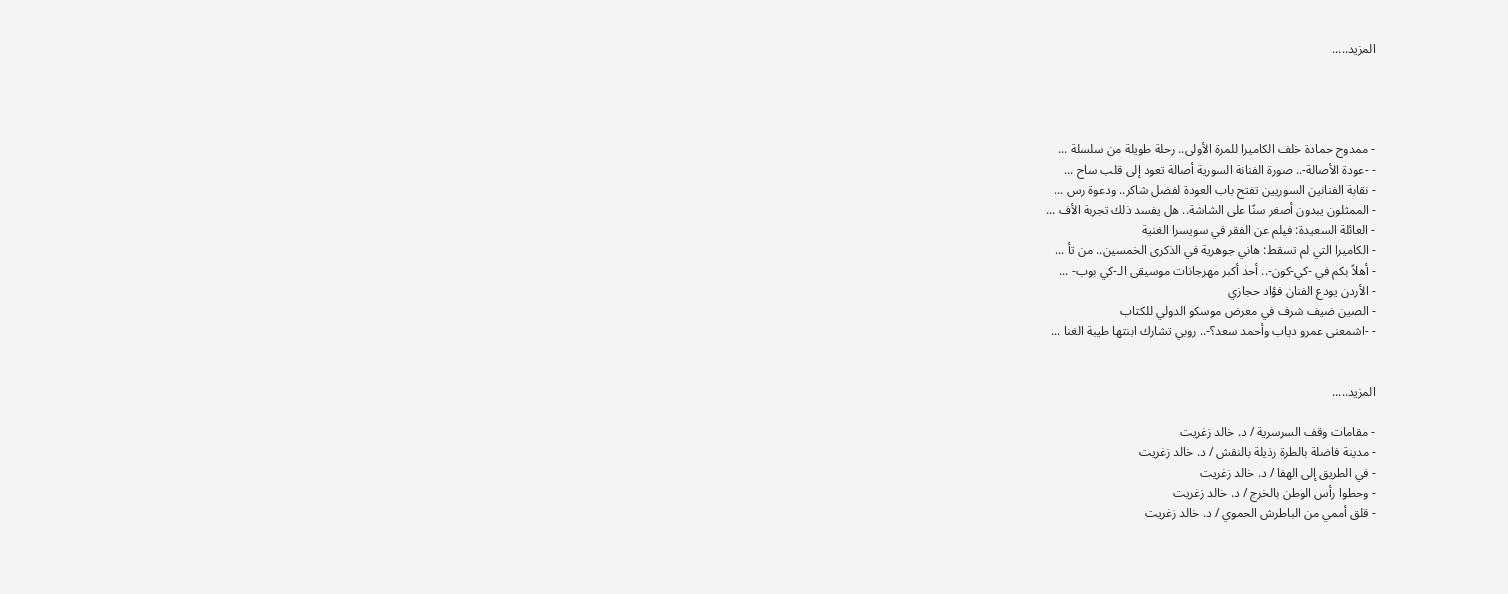المزيد.....




- ممدوح حمادة خلف الكاميرا للمرة الأولى.. رحلة طويلة من سلسلة ...
- -عودة الأصالة-.. صورة الفنانة السورية أصالة تعود إلى قلب ساح ...
- نقابة الفنانين السوريين تفتح باب العودة لفضل شاكر.. ودعوة رس ...
- الممثلون يبدون أصغر سنًا على الشاشة.. هل يفسد ذلك تجربة الأف ...
- العائلة السعيدة: فيلم عن الفقر في سويسرا الغنية
- الكاميرا التي لم تسقط: هاني جوهرية في الذكرى الخمسين.. من تأ ...
- أهلاً بكم في -كي-كون-.. أحد أكبر مهرجانات موسيقى الـ-كي بوب- ...
- الأردن يودع الفنان فؤاد حجازي
- الصين ضيف شرف في معرض موسكو الدولي للكتاب
- -اشمعنى عمرو دياب وأحمد سعد؟-.. روبي تشارك ابنتها طيبة الغنا ...


المزيد.....

- مقامات وقف السرسرية / د. خالد زغريت
- مدينة فاضلة بالطرة رذيلة بالنقش / د. خالد زغريت
- في الطريق إلى الهفا / د. خالد زغريت
- وحطوا رأس الوطن بالخرج / د. خالد زغريت
- قلق أممي من الباطرش الحموي / د. خالد زغريت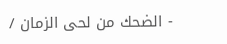- الضحك من لحى الزمان /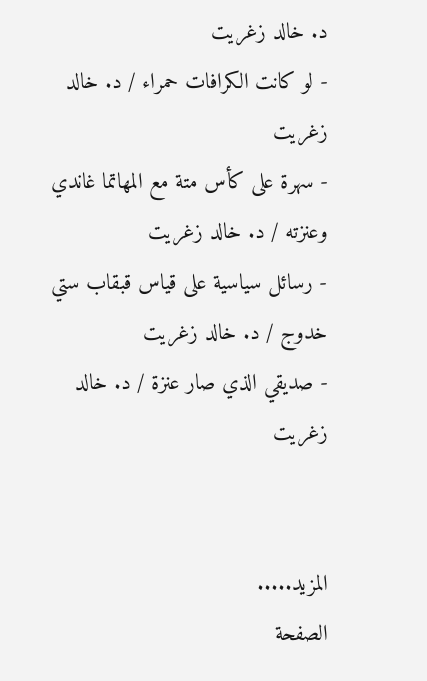د. خالد زغريت
- لو كانت الكرافات حمراء / د. خالد زغريت
- سهرة على كأس متة مع المهاتما غاندي وعنزته / د. خالد زغريت
- رسائل سياسية على قياس قبقاب ستي خدوج / د. خالد زغريت
- صديقي الذي صار عنزة / د. خالد زغريت


المزيد.....
الصفحة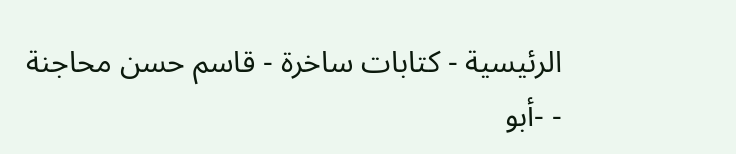الرئيسية - كتابات ساخرة - قاسم حسن محاجنة - -أبو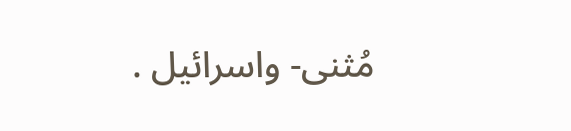مُثنى- واسرائيل .